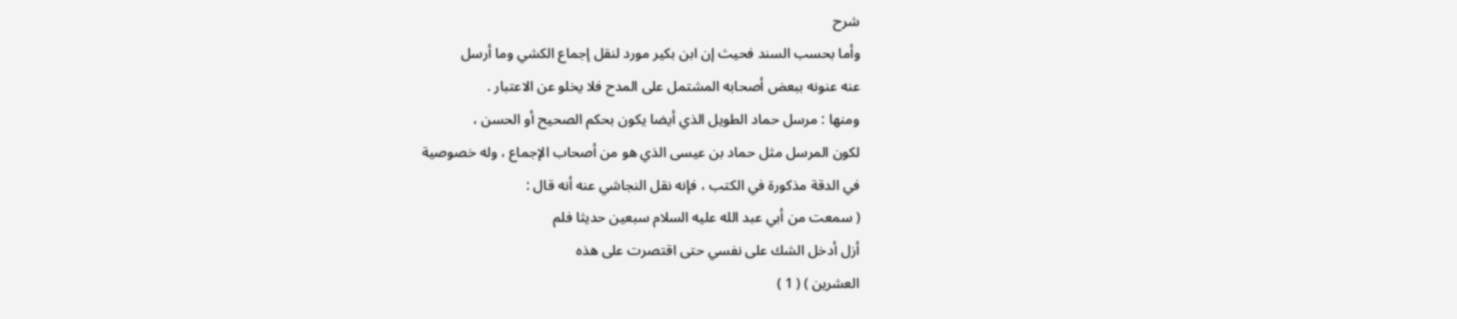شرح
وأما بحسب السند فحيث إن ابن بكير مورد لنقل إجماع الكشي وما أرسل
عنه عنونه ببعض أصحابه المشتمل على المدح فلا يخلو عن الاعتبار .
ومنها : مرسل حماد الطويل الذي أيضا يكون بحكم الصحيح أو الحسن ،
لكون المرسل مثل حماد بن عيسى الذي هو من أصحاب الإجماع ، وله خصوصية
في الدقة مذكورة في الكتب ، فإنه نقل النجاشي عنه أنه قال :
( سمعت من أبي عبد الله عليه السلام سبعين حديثا فلم
أزل أدخل الشك على نفسي حتى اقتصرت على هذه
العشرين ) ( 1 )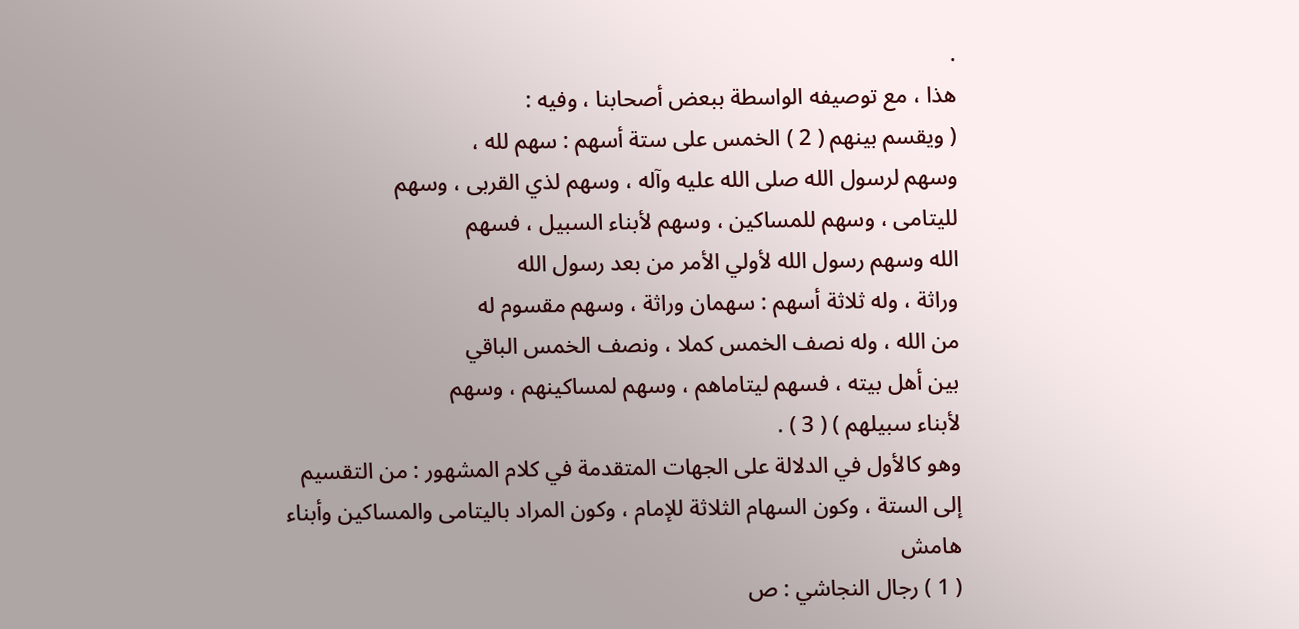.
هذا ، مع توصيفه الواسطة ببعض أصحابنا ، وفيه :
( ويقسم بينهم ( 2 ) الخمس على ستة أسهم : سهم لله ،
وسهم لرسول الله صلى الله عليه وآله ، وسهم لذي القربى ، وسهم
لليتامى ، وسهم للمساكين ، وسهم لأبناء السبيل ، فسهم
الله وسهم رسول الله لأولي الأمر من بعد رسول الله
وراثة ، وله ثلاثة أسهم : سهمان وراثة ، وسهم مقسوم له
من الله ، وله نصف الخمس كملا ، ونصف الخمس الباقي
بين أهل بيته ، فسهم ليتاماهم ، وسهم لمساكينهم ، وسهم
لأبناء سبيلهم ) ( 3 ) .
وهو كالأول في الدلالة على الجهات المتقدمة في كلام المشهور : من التقسيم
إلى الستة ، وكون السهام الثلاثة للإمام ، وكون المراد باليتامى والمساكين وأبناء
هامش
( 1 ) رجال النجاشي : ص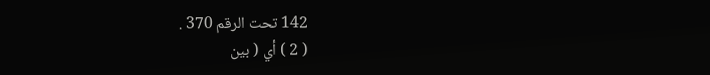142 تحت الرقم 370 .
( 2 ) أي ( بين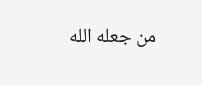من جعله الله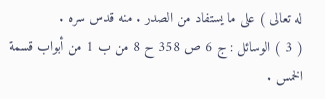له تعالى ) على ما يستفاد من الصدر . منه قدس سره .
( 3 ) الوسائل : ج 6 ص 358 ح 8 من ب 1 من أبواب قسمة الخمس .